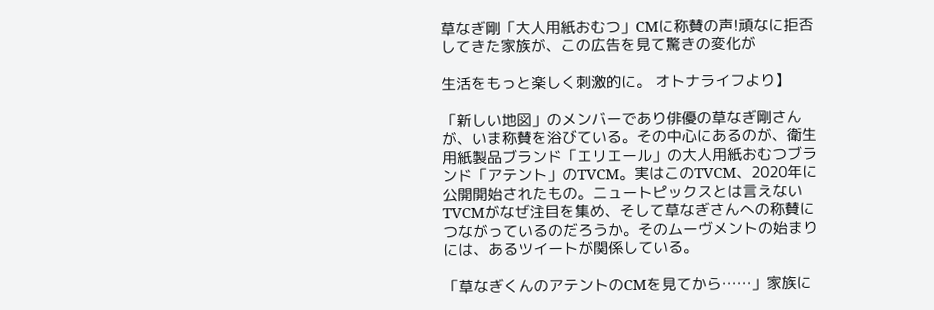草なぎ剛「大人用紙おむつ」CMに称賛の声!頑なに拒否してきた家族が、この広告を見て驚きの変化が

生活をもっと楽しく刺激的に。 オトナライフより】

「新しい地図」のメンバーであり俳優の草なぎ剛さんが、いま称賛を浴びている。その中心にあるのが、衛生用紙製品ブランド「エリエール」の大人用紙おむつブランド「アテント」のTVCM。実はこのTVCM、2020年に公開開始されたもの。ニュートピックスとは言えないTVCMがなぜ注目を集め、そして草なぎさんへの称賛につながっているのだろうか。そのムーヴメントの始まりには、あるツイートが関係している。

「草なぎくんのアテントのCMを見てから……」家族に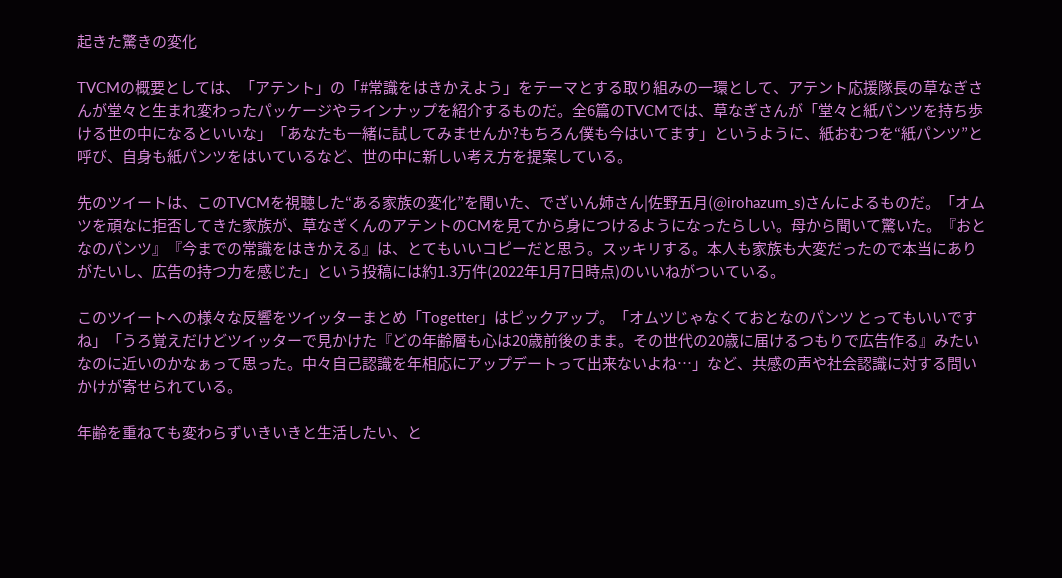起きた驚きの変化

TVCMの概要としては、「アテント」の「#常識をはきかえよう」をテーマとする取り組みの一環として、アテント応援隊長の草なぎさんが堂々と生まれ変わったパッケージやラインナップを紹介するものだ。全6篇のTVCMでは、草なぎさんが「堂々と紙パンツを持ち歩ける世の中になるといいな」「あなたも一緒に試してみませんか?もちろん僕も今はいてます」というように、紙おむつを“紙パンツ”と呼び、自身も紙パンツをはいているなど、世の中に新しい考え方を提案している。

先のツイートは、このTVCMを視聴した“ある家族の変化”を聞いた、でざいん姉さん|佐野五月(@irohazum_s)さんによるものだ。「オムツを頑なに拒否してきた家族が、草なぎくんのアテントのCMを見てから身につけるようになったらしい。母から聞いて驚いた。『おとなのパンツ』『今までの常識をはきかえる』は、とてもいいコピーだと思う。スッキリする。本人も家族も大変だったので本当にありがたいし、広告の持つ力を感じた」という投稿には約1.3万件(2022年1月7日時点)のいいねがついている。

このツイートへの様々な反響をツイッターまとめ「Togetter」はピックアップ。「オムツじゃなくておとなのパンツ とってもいいですね」「うろ覚えだけどツイッターで見かけた『どの年齢層も心は20歳前後のまま。その世代の20歳に届けるつもりで広告作る』みたいなのに近いのかなぁって思った。中々自己認識を年相応にアップデートって出来ないよね…」など、共感の声や社会認識に対する問いかけが寄せられている。

年齢を重ねても変わらずいきいきと生活したい、と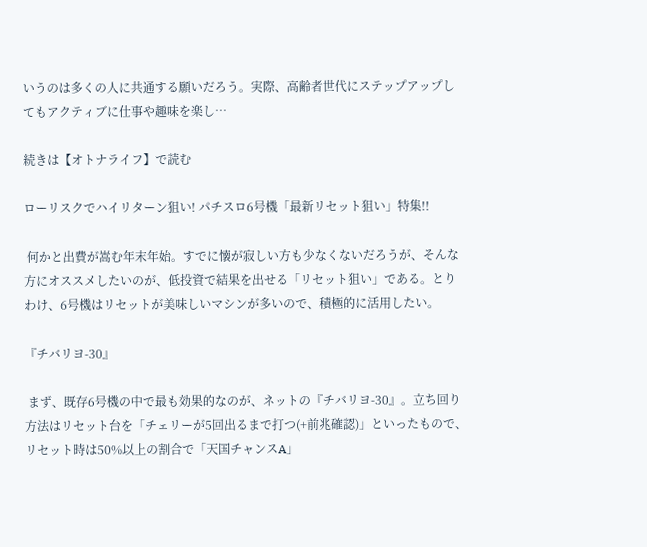いうのは多くの人に共通する願いだろう。実際、高齢者世代にステップアップしてもアクティブに仕事や趣味を楽し…

続きは【オトナライフ】で読む

ローリスクでハイリターン狙い! パチスロ6号機「最新リセット狙い」特集!!

 何かと出費が嵩む年末年始。すでに懐が寂しい方も少なくないだろうが、そんな方にオススメしたいのが、低投資で結果を出せる「リセット狙い」である。とりわけ、6号機はリセットが美味しいマシンが多いので、積極的に活用したい。

『チバリヨ-30』

 まず、既存6号機の中で最も効果的なのが、ネットの『チバリヨ-30』。立ち回り方法はリセット台を「チェリーが5回出るまで打つ(+前兆確認)」といったもので、リセット時は50%以上の割合で「天国チャンスA」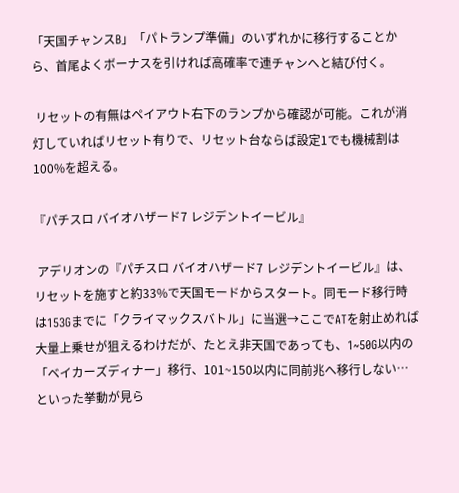「天国チャンスB」「パトランプ準備」のいずれかに移行することから、首尾よくボーナスを引ければ高確率で連チャンへと結び付く。

 リセットの有無はペイアウト右下のランプから確認が可能。これが消灯していればリセット有りで、リセット台ならば設定1でも機械割は100%を超える。

『パチスロ バイオハザード7 レジデントイービル』

 アデリオンの『パチスロ バイオハザード7 レジデントイービル』は、リセットを施すと約33%で天国モードからスタート。同モード移行時は153Gまでに「クライマックスバトル」に当選→ここでATを射止めれば大量上乗せが狙えるわけだが、たとえ非天国であっても、1~50G以内の「ベイカーズディナー」移行、101~150以内に同前兆へ移行しない…といった挙動が見ら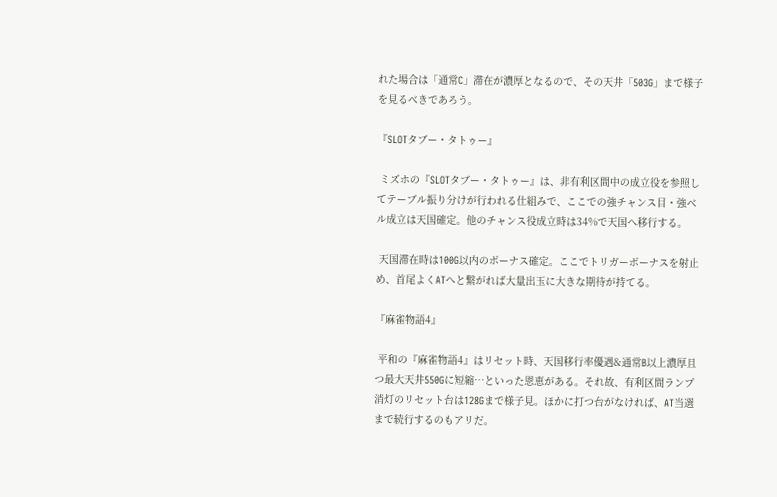れた場合は「通常C」滞在が濃厚となるので、その天井「503G」まで様子を見るべきであろう。

『SLOTタブー・タトゥー』

 ミズホの『SLOTタブー・タトゥー』は、非有利区間中の成立役を参照してテーブル振り分けが行われる仕組みで、ここでの強チャンス目・強ベル成立は天国確定。他のチャンス役成立時は34%で天国へ移行する。

 天国滞在時は100G以内のボーナス確定。ここでトリガーボーナスを射止め、首尾よくATへと繋がれば大量出玉に大きな期待が持てる。

『麻雀物語4』

 平和の『麻雀物語4』はリセット時、天国移行率優遇&通常B以上濃厚且つ最大天井550Gに短縮…といった恩恵がある。それ故、有利区間ランプ消灯のリセット台は128Gまで様子見。ほかに打つ台がなければ、AT当選まで続行するのもアリだ。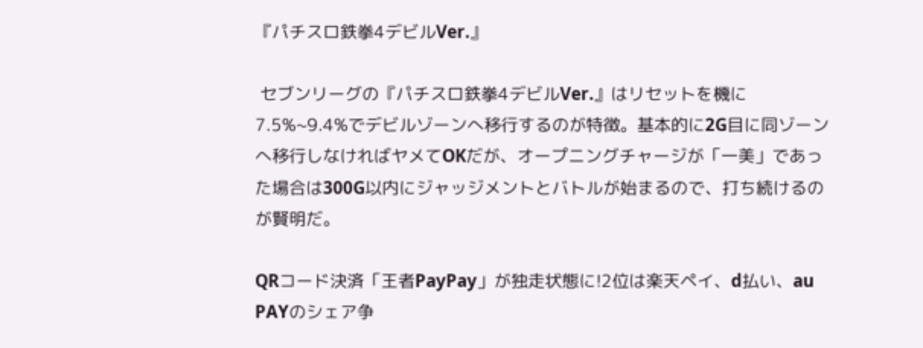『パチスロ鉄拳4デビルVer.』

 セブンリーグの『パチスロ鉄拳4デビルVer.』はリセットを機に7.5%~9.4%でデビルゾーンへ移行するのが特徴。基本的に2G目に同ゾーンへ移行しなければヤメてOKだが、オープニングチャージが「一美」であった場合は300G以内にジャッジメントとバトルが始まるので、打ち続けるのが賢明だ。

QRコード決済「王者PayPay」が独走状態に!2位は楽天ペイ、d払い、au PAYのシェア争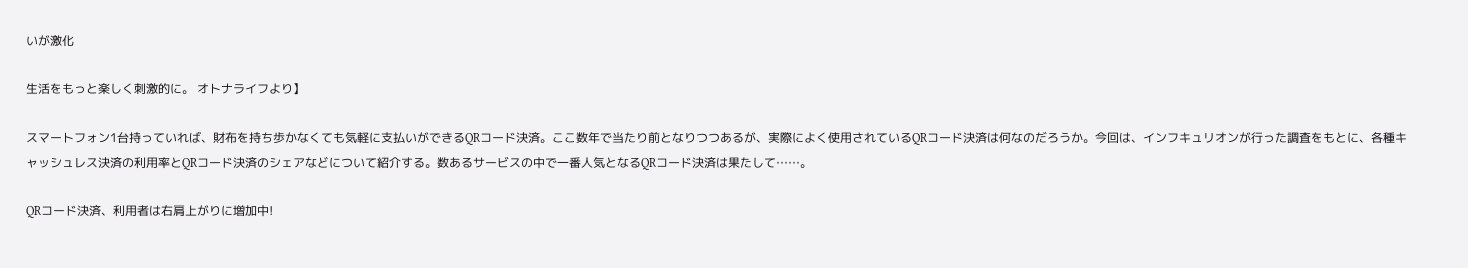いが激化

生活をもっと楽しく刺激的に。 オトナライフより】

スマートフォン1台持っていれば、財布を持ち歩かなくても気軽に支払いができるQRコード決済。ここ数年で当たり前となりつつあるが、実際によく使用されているQRコード決済は何なのだろうか。今回は、インフキュリオンが行った調査をもとに、各種キャッシュレス決済の利用率とQRコード決済のシェアなどについて紹介する。数あるサービスの中で一番人気となるQRコード決済は果たして……。

QRコード決済、利用者は右肩上がりに増加中!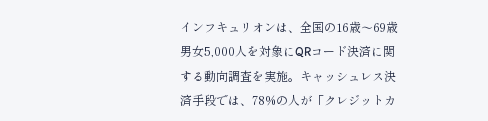インフキュリオンは、全国の16歳〜69歳男女5,000人を対象にQRコード決済に関する動向調査を実施。キャッシュレス決済手段では、78%の人が「クレジットカ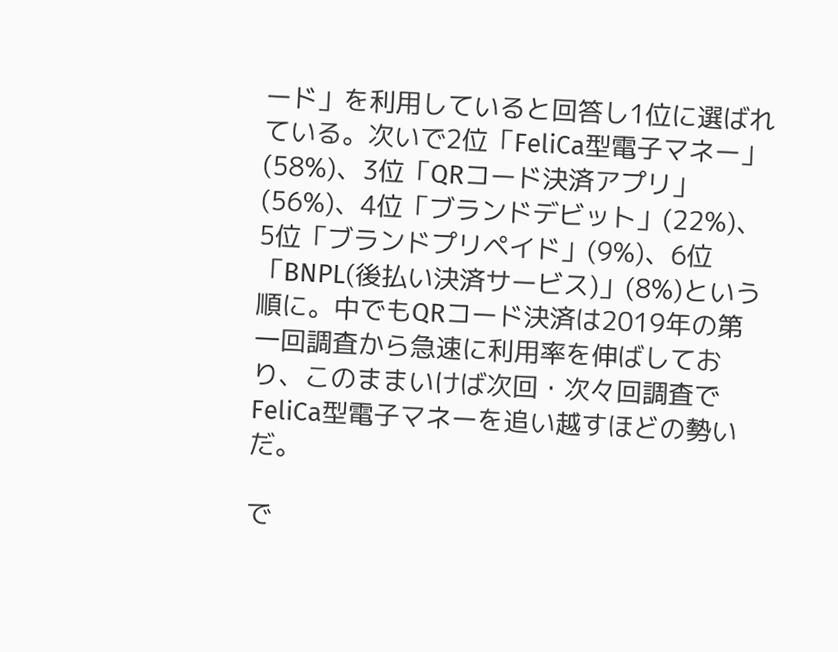ード」を利用していると回答し1位に選ばれている。次いで2位「FeliCa型電子マネー」(58%)、3位「QRコード決済アプリ」(56%)、4位「ブランドデビット」(22%)、5位「ブランドプリペイド」(9%)、6位「BNPL(後払い決済サービス)」(8%)という順に。中でもQRコード決済は2019年の第一回調査から急速に利用率を伸ばしており、このままいけば次回・次々回調査でFeliCa型電子マネーを追い越すほどの勢いだ。

で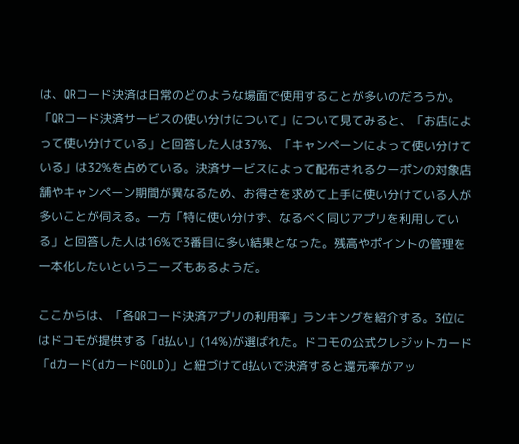は、QRコード決済は日常のどのような場面で使用することが多いのだろうか。「QRコード決済サービスの使い分けについて」について見てみると、「お店によって使い分けている」と回答した人は37%、「キャンペーンによって使い分けている」は32%を占めている。決済サービスによって配布されるクーポンの対象店舗やキャンペーン期間が異なるため、お得さを求めて上手に使い分けている人が多いことが伺える。一方「特に使い分けず、なるべく同じアプリを利用している」と回答した人は16%で3番目に多い結果となった。残高やポイントの管理を一本化したいというニーズもあるようだ。

ここからは、「各QRコード決済アプリの利用率」ランキングを紹介する。3位にはドコモが提供する「d払い」(14%)が選ばれた。ドコモの公式クレジットカード「dカード(dカードGOLD)」と紐づけてd払いで決済すると還元率がアッ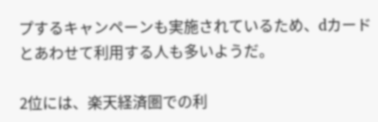プするキャンペーンも実施されているため、dカードとあわせて利用する人も多いようだ。

2位には、楽天経済圏での利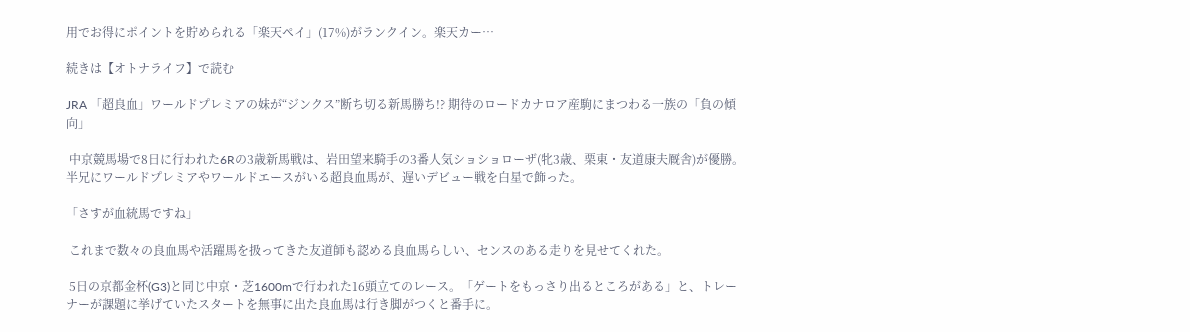用でお得にポイントを貯められる「楽天ペイ」(17%)がランクイン。楽天カー…

続きは【オトナライフ】で読む

JRA 「超良血」ワールドプレミアの妹が“ジンクス”断ち切る新馬勝ち!? 期待のロードカナロア産駒にまつわる一族の「負の傾向」

 中京競馬場で8日に行われた6Rの3歳新馬戦は、岩田望来騎手の3番人気ショショローザ(牝3歳、栗東・友道康夫厩舎)が優勝。半兄にワールドプレミアやワールドエースがいる超良血馬が、遅いデビュー戦を白星で飾った。

「さすが血統馬ですね」

 これまで数々の良血馬や活躍馬を扱ってきた友道師も認める良血馬らしい、センスのある走りを見せてくれた。

 5日の京都金杯(G3)と同じ中京・芝1600mで行われた16頭立てのレース。「ゲートをもっさり出るところがある」と、トレーナーが課題に挙げていたスタートを無事に出た良血馬は行き脚がつくと番手に。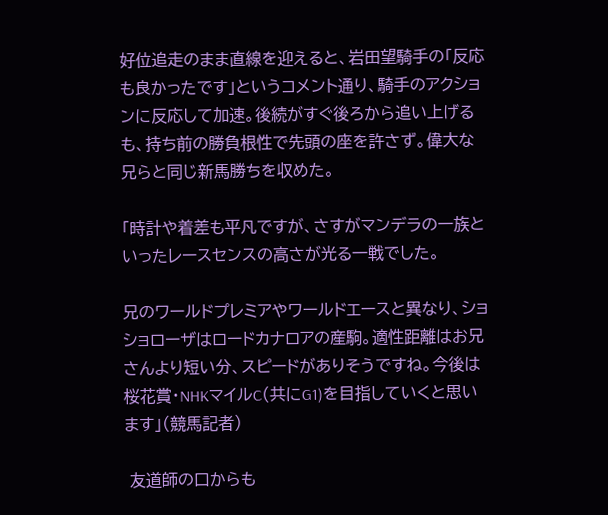好位追走のまま直線を迎えると、岩田望騎手の「反応も良かったです」というコメント通り、騎手のアクションに反応して加速。後続がすぐ後ろから追い上げるも、持ち前の勝負根性で先頭の座を許さず。偉大な兄らと同じ新馬勝ちを収めた。

「時計や着差も平凡ですが、さすがマンデラの一族といったレースセンスの高さが光る一戦でした。

兄のワールドプレミアやワールドエースと異なり、ショショローザはロードカナロアの産駒。適性距離はお兄さんより短い分、スピードがありそうですね。今後は桜花賞・NHKマイルC(共にG1)を目指していくと思います」(競馬記者)

 友道師の口からも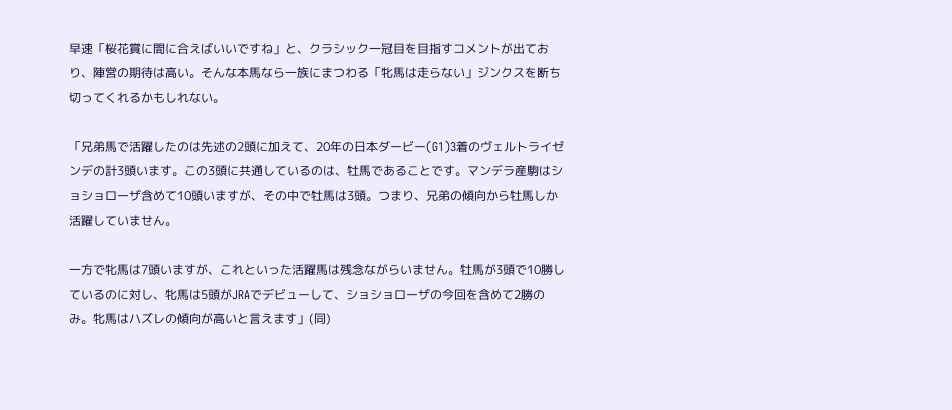早速「桜花賞に間に合えばいいですね」と、クラシック一冠目を目指すコメントが出ており、陣営の期待は高い。そんな本馬なら一族にまつわる「牝馬は走らない」ジンクスを断ち切ってくれるかもしれない。

「兄弟馬で活躍したのは先述の2頭に加えて、20年の日本ダービー(G1)3着のヴェルトライゼンデの計3頭います。この3頭に共通しているのは、牡馬であることです。マンデラ産駒はショショローザ含めて10頭いますが、その中で牡馬は3頭。つまり、兄弟の傾向から牡馬しか活躍していません。

一方で牝馬は7頭いますが、これといった活躍馬は残念ながらいません。牡馬が3頭で10勝しているのに対し、牝馬は5頭がJRAでデビューして、ショショローザの今回を含めて2勝のみ。牝馬はハズレの傾向が高いと言えます」(同)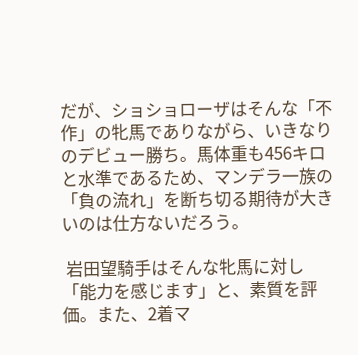だが、ショショローザはそんな「不作」の牝馬でありながら、いきなりのデビュー勝ち。馬体重も456キロと水準であるため、マンデラ一族の「負の流れ」を断ち切る期待が大きいのは仕方ないだろう。

 岩田望騎手はそんな牝馬に対し「能力を感じます」と、素質を評価。また、2着マ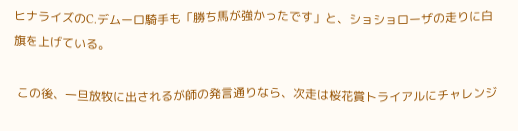ヒナライズのC.デムーロ騎手も「勝ち馬が強かったです」と、ショショローザの走りに白旗を上げている。

 この後、一旦放牧に出されるが師の発言通りなら、次走は桜花賞トライアルにチャレンジ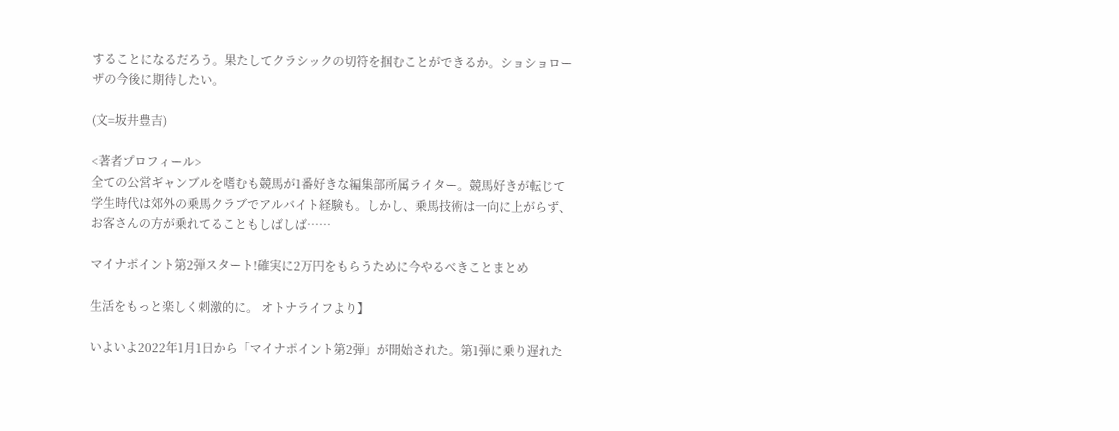することになるだろう。果たしてクラシックの切符を掴むことができるか。ショショローザの今後に期待したい。

(文=坂井豊吉)

<著者プロフィール>
全ての公営ギャンブルを嗜むも競馬が1番好きな編集部所属ライター。競馬好きが転じて学生時代は郊外の乗馬クラブでアルバイト経験も。しかし、乗馬技術は一向に上がらず、お客さんの方が乗れてることもしばしば……

マイナポイント第2弾スタート!確実に2万円をもらうために今やるべきことまとめ

生活をもっと楽しく刺激的に。 オトナライフより】

いよいよ2022年1月1日から「マイナポイント第2弾」が開始された。第1弾に乗り遅れた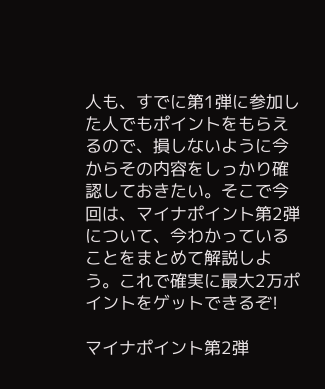人も、すでに第1弾に参加した人でもポイントをもらえるので、損しないように今からその内容をしっかり確認しておきたい。そこで今回は、マイナポイント第2弾について、今わかっていることをまとめて解説しよう。これで確実に最大2万ポイントをゲットできるぞ!

マイナポイント第2弾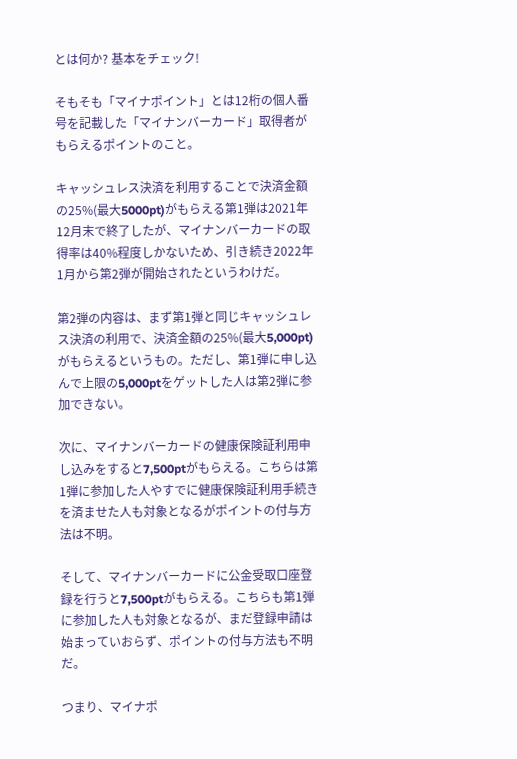とは何か? 基本をチェック!

そもそも「マイナポイント」とは12桁の個人番号を記載した「マイナンバーカード」取得者がもらえるポイントのこと。

キャッシュレス決済を利用することで決済金額の25%(最大5000pt)がもらえる第1弾は2021年12月末で終了したが、マイナンバーカードの取得率は40%程度しかないため、引き続き2022年1月から第2弾が開始されたというわけだ。

第2弾の内容は、まず第1弾と同じキャッシュレス決済の利用で、決済金額の25%(最大5,000pt)がもらえるというもの。ただし、第1弾に申し込んで上限の5,000ptをゲットした人は第2弾に参加できない。

次に、マイナンバーカードの健康保険証利用申し込みをすると7,500ptがもらえる。こちらは第1弾に参加した人やすでに健康保険証利用手続きを済ませた人も対象となるがポイントの付与方法は不明。

そして、マイナンバーカードに公金受取口座登録を行うと7,500ptがもらえる。こちらも第1弾に参加した人も対象となるが、まだ登録申請は始まっていおらず、ポイントの付与方法も不明だ。

つまり、マイナポ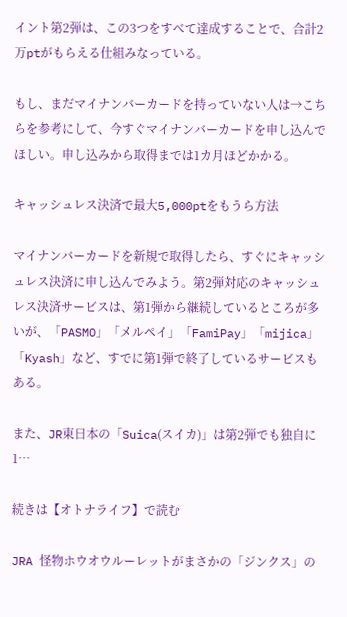イント第2弾は、この3つをすべて達成することで、合計2万ptがもらえる仕組みなっている。

もし、まだマイナンバーカードを持っていない人は→こちらを参考にして、今すぐマイナンバーカードを申し込んでほしい。申し込みから取得までは1カ月ほどかかる。

キャッシュレス決済で最大5,000ptをもうら方法

マイナンバーカードを新規で取得したら、すぐにキャッシュレス決済に申し込んでみよう。第2弾対応のキャッシュレス決済サービスは、第1弾から継続しているところが多いが、「PASMO」「メルペイ」「FamiPay」「mijica」「Kyash」など、すでに第1弾で終了しているサービスもある。

また、JR東日本の「Suica(スイカ)」は第2弾でも独自に1…

続きは【オトナライフ】で読む

JRA 怪物ホウオウルーレットがまさかの「ジンクス」の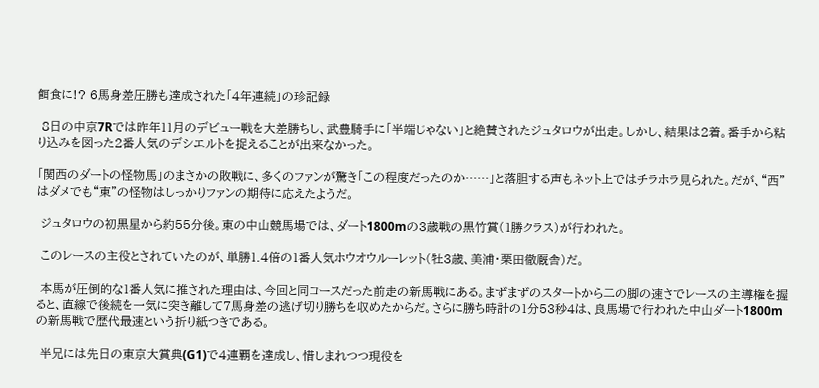餌食に!? 6馬身差圧勝も達成された「4年連続」の珍記録

 8日の中京7Rでは昨年11月のデビュー戦を大差勝ちし、武豊騎手に「半端じゃない」と絶賛されたジュタロウが出走。しかし、結果は2着。番手から粘り込みを図った2番人気のデシエルトを捉えることが出来なかった。

「関西のダートの怪物馬」のまさかの敗戦に、多くのファンが驚き「この程度だったのか……」と落胆する声もネット上ではチラホラ見られた。だが、“西”はダメでも“東”の怪物はしっかりファンの期待に応えたようだ。

 ジュタロウの初黒星から約55分後。東の中山競馬場では、ダート1800mの3歳戦の黒竹賞(1勝クラス)が行われた。

 このレースの主役とされていたのが、単勝1.4倍の1番人気ホウオウルーレット(牡3歳、美浦・栗田徹厩舎)だ。

 本馬が圧倒的な1番人気に推された理由は、今回と同コースだった前走の新馬戦にある。まずまずのスタートから二の脚の速さでレースの主導権を握ると、直線で後続を一気に突き離して7馬身差の逃げ切り勝ちを収めたからだ。さらに勝ち時計の1分53秒4は、良馬場で行われた中山ダート1800mの新馬戦で歴代最速という折り紙つきである。

 半兄には先日の東京大賞典(G1)で4連覇を達成し、惜しまれつつ現役を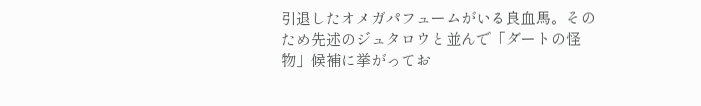引退したオメガパフュームがいる良血馬。そのため先述のジュタロウと並んで「ダートの怪物」候補に挙がってお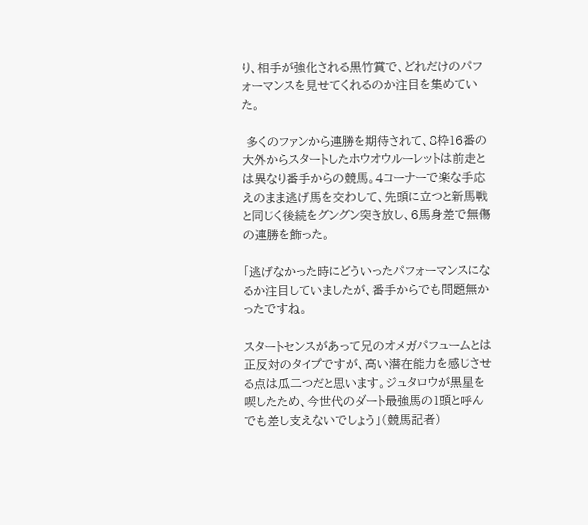り、相手が強化される黒竹賞で、どれだけのパフォーマンスを見せてくれるのか注目を集めていた。

 多くのファンから連勝を期待されて、8枠16番の大外からスタートしたホウオウルーレットは前走とは異なり番手からの競馬。4コーナーで楽な手応えのまま逃げ馬を交わして、先頭に立つと新馬戦と同じく後続をグングン突き放し、6馬身差で無傷の連勝を飾った。

「逃げなかった時にどういったパフォーマンスになるか注目していましたが、番手からでも問題無かったですね。

スタートセンスがあって兄のオメガパフュームとは正反対のタイプですが、高い潜在能力を感じさせる点は瓜二つだと思います。ジュタロウが黒星を喫したため、今世代のダート最強馬の1頭と呼んでも差し支えないでしょう」(競馬記者)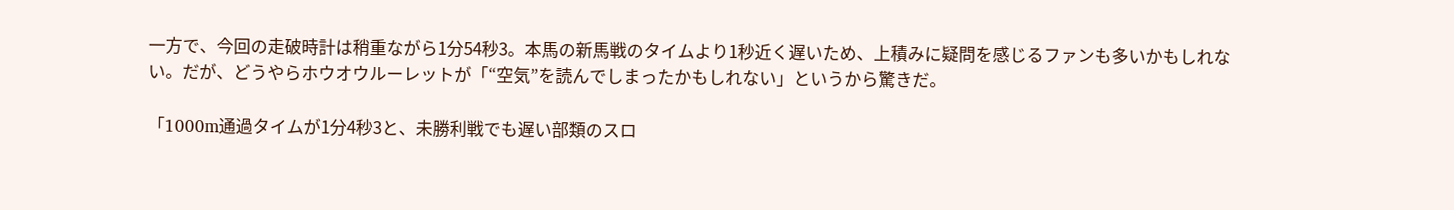一方で、今回の走破時計は稍重ながら1分54秒3。本馬の新馬戦のタイムより1秒近く遅いため、上積みに疑問を感じるファンも多いかもしれない。だが、どうやらホウオウルーレットが「“空気”を読んでしまったかもしれない」というから驚きだ。

「1000m通過タイムが1分4秒3と、未勝利戦でも遅い部類のスロ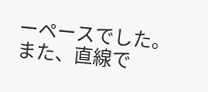ーペースでした。また、直線で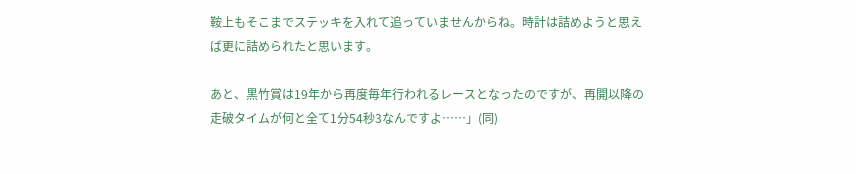鞍上もそこまでステッキを入れて追っていませんからね。時計は詰めようと思えば更に詰められたと思います。

あと、黒竹賞は19年から再度毎年行われるレースとなったのですが、再開以降の走破タイムが何と全て1分54秒3なんですよ……」(同)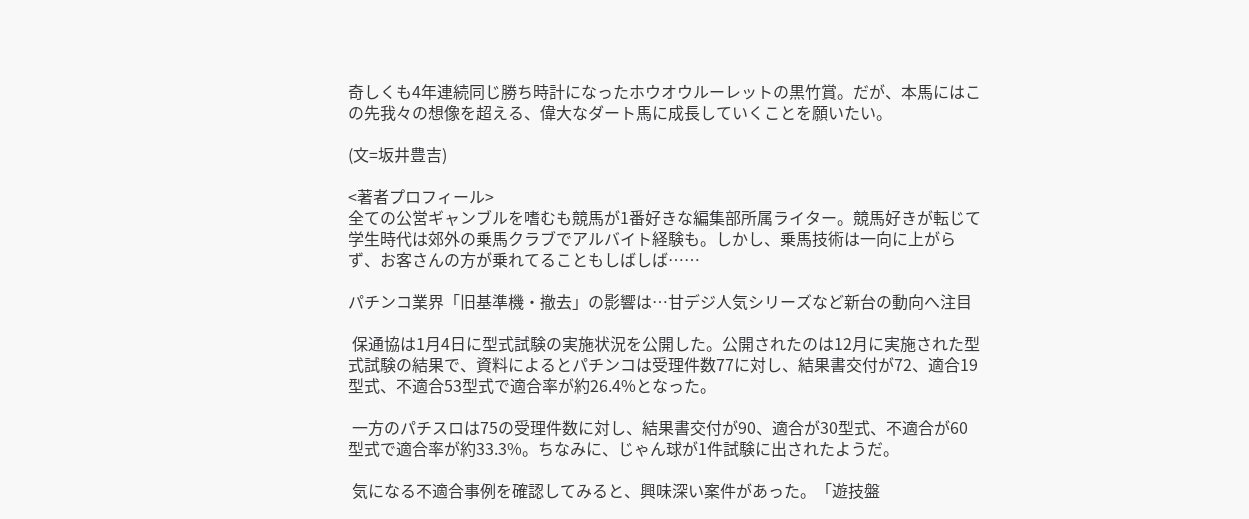奇しくも4年連続同じ勝ち時計になったホウオウルーレットの黒竹賞。だが、本馬にはこの先我々の想像を超える、偉大なダート馬に成長していくことを願いたい。

(文=坂井豊吉)

<著者プロフィール>
全ての公営ギャンブルを嗜むも競馬が1番好きな編集部所属ライター。競馬好きが転じて学生時代は郊外の乗馬クラブでアルバイト経験も。しかし、乗馬技術は一向に上がらず、お客さんの方が乗れてることもしばしば……

パチンコ業界「旧基準機・撤去」の影響は…甘デジ人気シリーズなど新台の動向へ注目

 保通協は1月4日に型式試験の実施状況を公開した。公開されたのは12月に実施された型式試験の結果で、資料によるとパチンコは受理件数77に対し、結果書交付が72、適合19型式、不適合53型式で適合率が約26.4%となった。

 一方のパチスロは75の受理件数に対し、結果書交付が90、適合が30型式、不適合が60型式で適合率が約33.3%。ちなみに、じゃん球が1件試験に出されたようだ。

 気になる不適合事例を確認してみると、興味深い案件があった。「遊技盤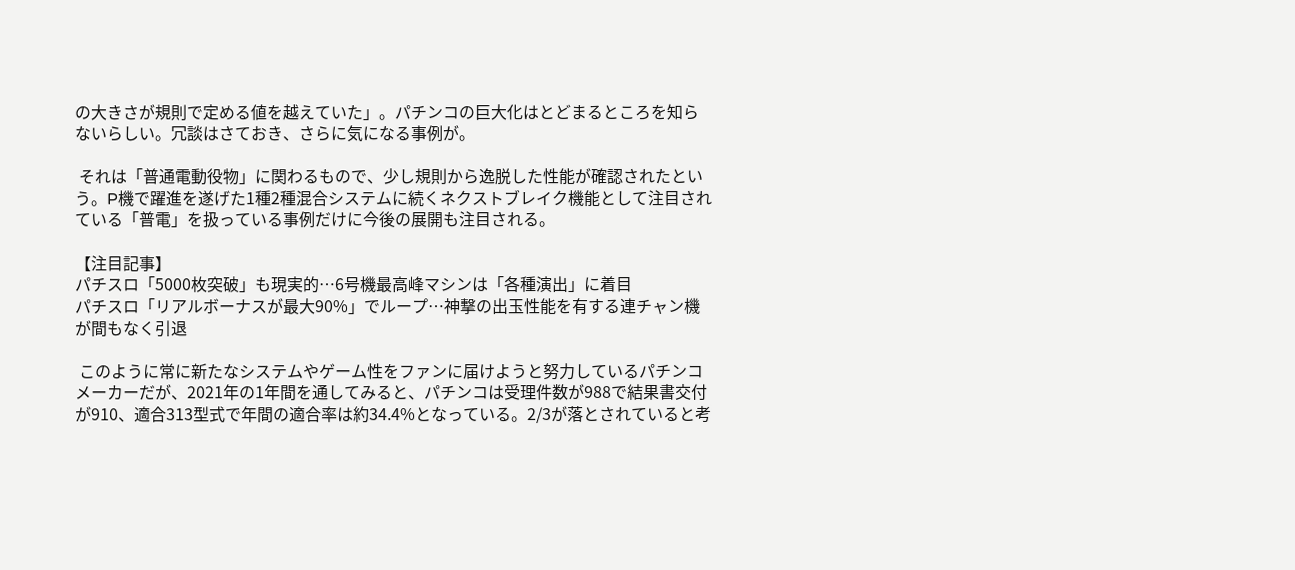の大きさが規則で定める値を越えていた」。パチンコの巨大化はとどまるところを知らないらしい。冗談はさておき、さらに気になる事例が。

 それは「普通電動役物」に関わるもので、少し規則から逸脱した性能が確認されたという。P機で躍進を遂げた1種2種混合システムに続くネクストブレイク機能として注目されている「普電」を扱っている事例だけに今後の展開も注目される。

【注目記事】
パチスロ「5000枚突破」も現実的…6号機最高峰マシンは「各種演出」に着目
パチスロ「リアルボーナスが最大90%」でループ…神撃の出玉性能を有する連チャン機が間もなく引退

 このように常に新たなシステムやゲーム性をファンに届けようと努力しているパチンコメーカーだが、2021年の1年間を通してみると、パチンコは受理件数が988で結果書交付が910、適合313型式で年間の適合率は約34.4%となっている。2/3が落とされていると考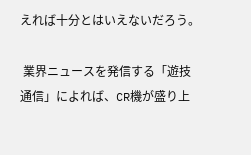えれば十分とはいえないだろう。

 業界ニュースを発信する「遊技通信」によれば、CR機が盛り上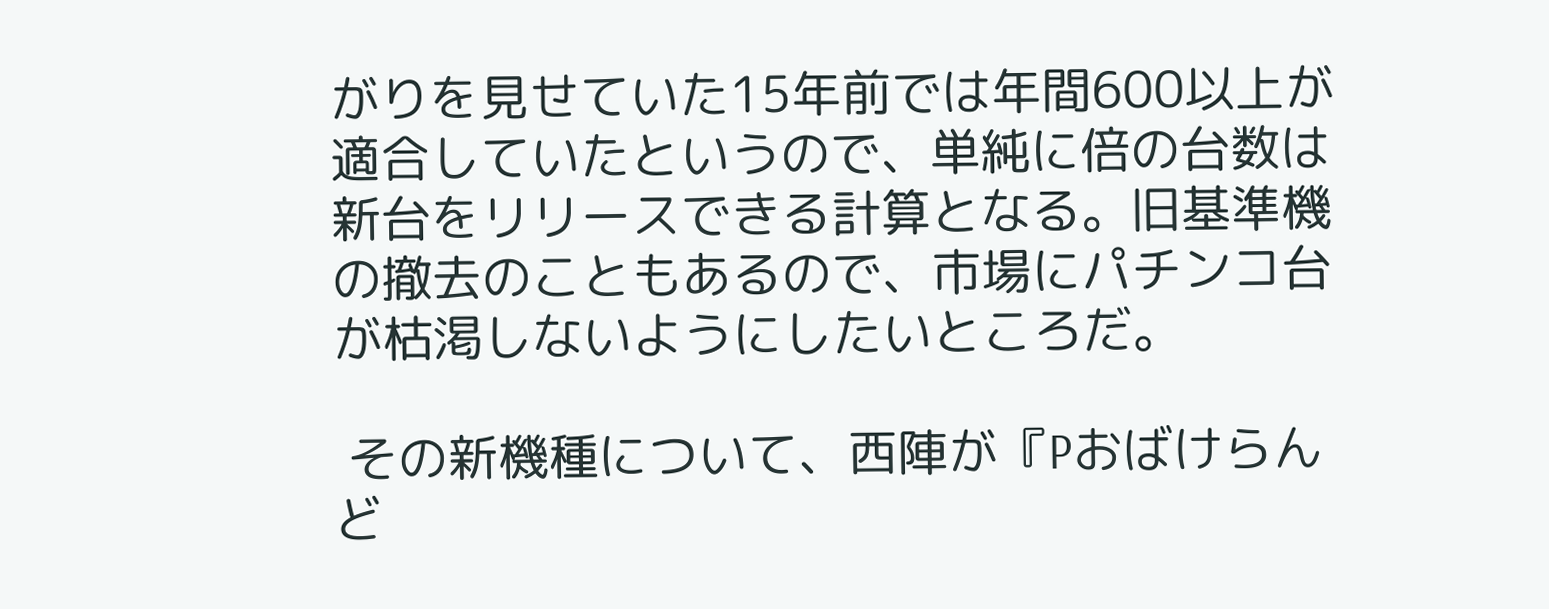がりを見せていた15年前では年間600以上が適合していたというので、単純に倍の台数は新台をリリースできる計算となる。旧基準機の撤去のこともあるので、市場にパチンコ台が枯渇しないようにしたいところだ。

 その新機種について、西陣が『Pおばけらんど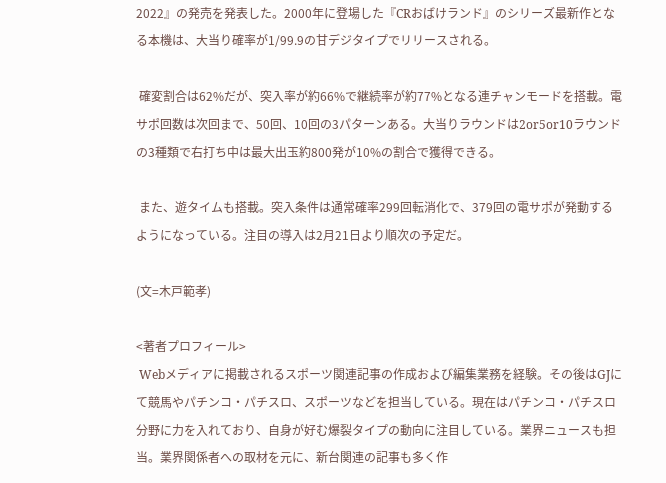2022』の発売を発表した。2000年に登場した『CRおばけランド』のシリーズ最新作となる本機は、大当り確率が1/99.9の甘デジタイプでリリースされる。

 確変割合は62%だが、突入率が約66%で継続率が約77%となる連チャンモードを搭載。電サポ回数は次回まで、50回、10回の3パターンある。大当りラウンドは2or5or10ラウンドの3種類で右打ち中は最大出玉約800発が10%の割合で獲得できる。

 また、遊タイムも搭載。突入条件は通常確率299回転消化で、379回の電サポが発動するようになっている。注目の導入は2月21日より順次の予定だ。

(文=木戸範孝)

<著者プロフィール>
 Webメディアに掲載されるスポーツ関連記事の作成および編集業務を経験。その後はGJにて競馬やパチンコ・パチスロ、スポーツなどを担当している。現在はパチンコ・パチスロ分野に力を入れており、自身が好む爆裂タイプの動向に注目している。業界ニュースも担当。業界関係者への取材を元に、新台関連の記事も多く作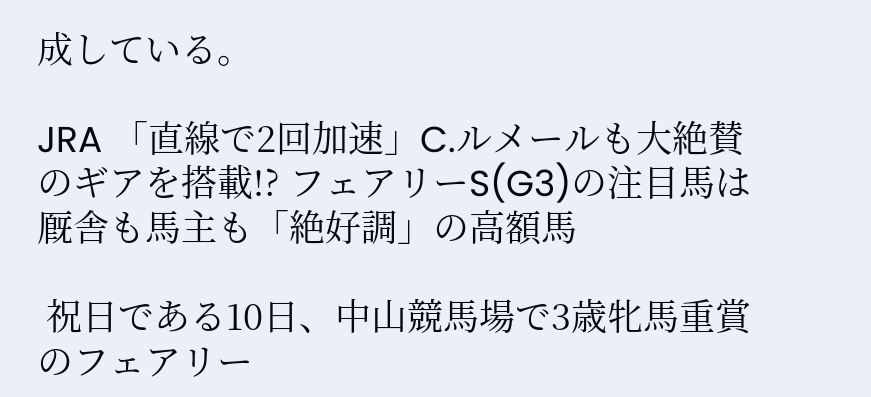成している。

JRA 「直線で2回加速」C.ルメールも大絶賛のギアを搭載!? フェアリーS(G3)の注目馬は厩舎も馬主も「絶好調」の高額馬

 祝日である10日、中山競馬場で3歳牝馬重賞のフェアリー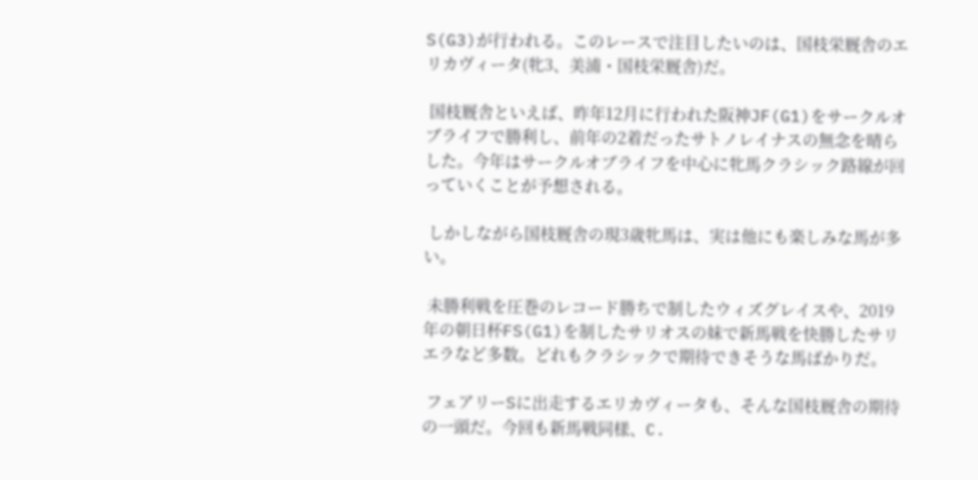S(G3)が行われる。このレースで注目したいのは、国枝栄厩舎のエリカヴィータ(牝3、美浦・国枝栄厩舎)だ。

 国枝厩舎といえば、昨年12月に行われた阪神JF(G1)をサークルオブライフで勝利し、前年の2着だったサトノレイナスの無念を晴らした。今年はサークルオブライフを中心に牝馬クラシック路線が回っていくことが予想される。

 しかしながら国枝厩舎の現3歳牝馬は、実は他にも楽しみな馬が多い。

 未勝利戦を圧巻のレコード勝ちで制したウィズグレイスや、2019年の朝日杯FS(G1)を制したサリオスの妹で新馬戦を快勝したサリエラなど多数。どれもクラシックで期待できそうな馬ばかりだ。

 フェアリーSに出走するエリカヴィータも、そんな国枝厩舎の期待の一頭だ。今回も新馬戦同様、C.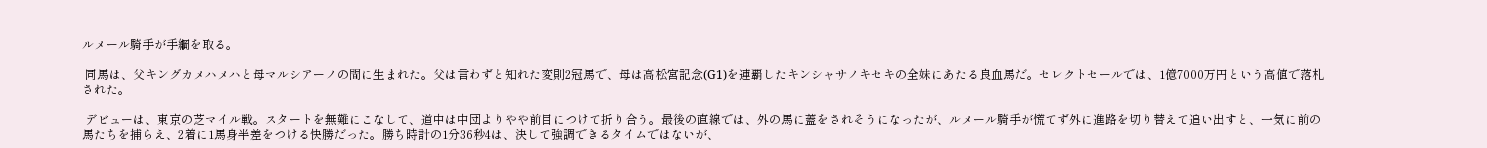ルメール騎手が手綱を取る。

 同馬は、父キングカメハメハと母マルシアーノの間に生まれた。父は言わずと知れた変則2冠馬で、母は高松宮記念(G1)を連覇したキンシャサノキセキの全妹にあたる良血馬だ。セレクトセールでは、1億7000万円という高値で落札された。

 デビューは、東京の芝マイル戦。スタートを無難にこなして、道中は中団よりやや前目につけて折り合う。最後の直線では、外の馬に蓋をされそうになったが、ルメール騎手が慌てず外に進路を切り替えて追い出すと、一気に前の馬たちを捕らえ、2着に1馬身半差をつける快勝だった。勝ち時計の1分36秒4は、決して強調できるタイムではないが、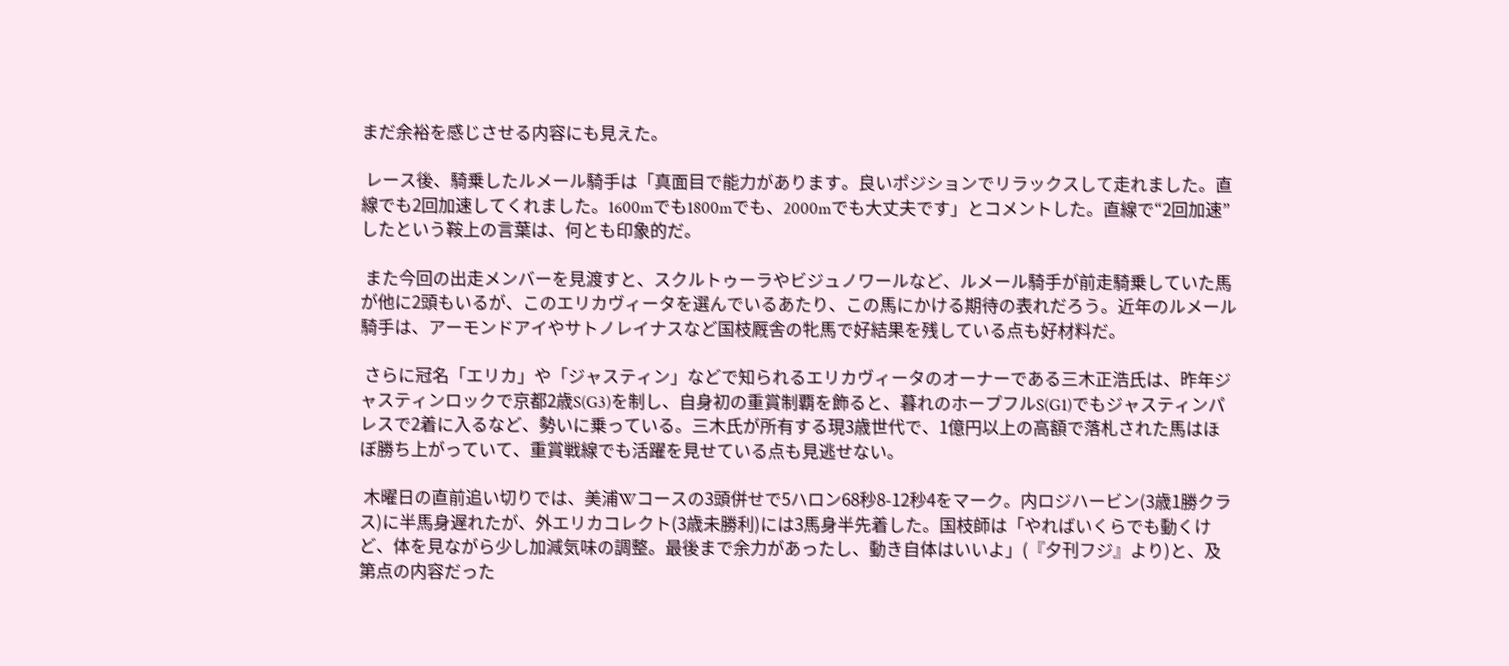まだ余裕を感じさせる内容にも見えた。

 レース後、騎乗したルメール騎手は「真面目で能力があります。良いポジションでリラックスして走れました。直線でも2回加速してくれました。1600mでも1800mでも、2000mでも大丈夫です」とコメントした。直線で“2回加速”したという鞍上の言葉は、何とも印象的だ。

 また今回の出走メンバーを見渡すと、スクルトゥーラやビジュノワールなど、ルメール騎手が前走騎乗していた馬が他に2頭もいるが、このエリカヴィータを選んでいるあたり、この馬にかける期待の表れだろう。近年のルメール騎手は、アーモンドアイやサトノレイナスなど国枝厩舎の牝馬で好結果を残している点も好材料だ。

 さらに冠名「エリカ」や「ジャスティン」などで知られるエリカヴィータのオーナーである三木正浩氏は、昨年ジャスティンロックで京都2歳S(G3)を制し、自身初の重賞制覇を飾ると、暮れのホープフルS(G1)でもジャスティンパレスで2着に入るなど、勢いに乗っている。三木氏が所有する現3歳世代で、1億円以上の高額で落札された馬はほぼ勝ち上がっていて、重賞戦線でも活躍を見せている点も見逃せない。

 木曜日の直前追い切りでは、美浦Wコースの3頭併せで5ハロン68秒8-12秒4をマーク。内ロジハービン(3歳1勝クラス)に半馬身遅れたが、外エリカコレクト(3歳未勝利)には3馬身半先着した。国枝師は「やればいくらでも動くけど、体を見ながら少し加減気味の調整。最後まで余力があったし、動き自体はいいよ」(『夕刊フジ』より)と、及第点の内容だった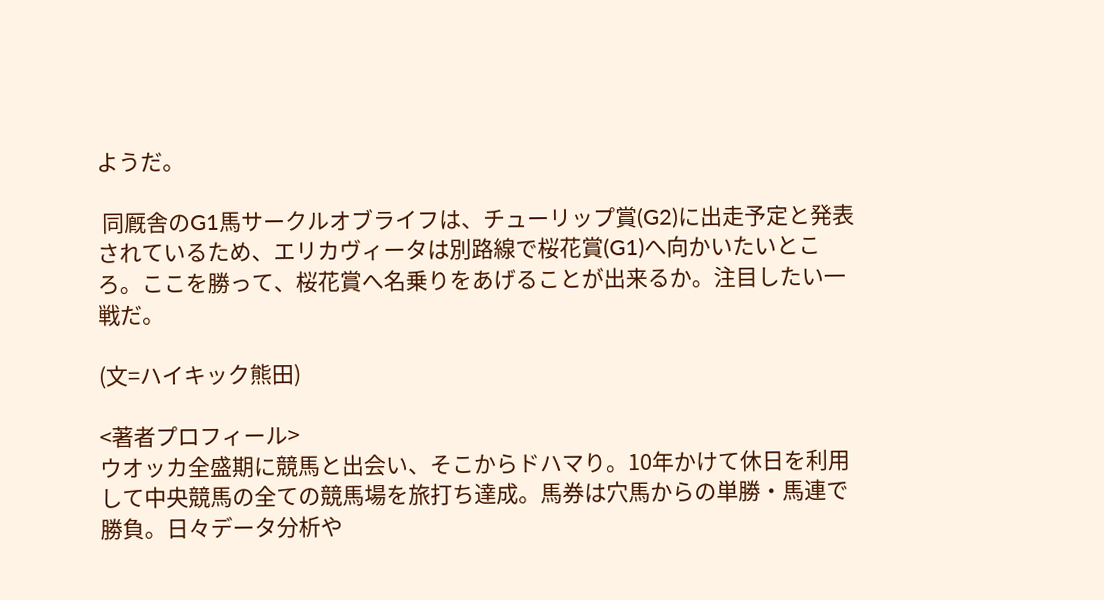ようだ。

 同厩舎のG1馬サークルオブライフは、チューリップ賞(G2)に出走予定と発表されているため、エリカヴィータは別路線で桜花賞(G1)へ向かいたいところ。ここを勝って、桜花賞へ名乗りをあげることが出来るか。注目したい一戦だ。

(文=ハイキック熊田)

<著者プロフィール>
ウオッカ全盛期に競馬と出会い、そこからドハマり。10年かけて休日を利用して中央競馬の全ての競馬場を旅打ち達成。馬券は穴馬からの単勝・馬連で勝負。日々データ分析や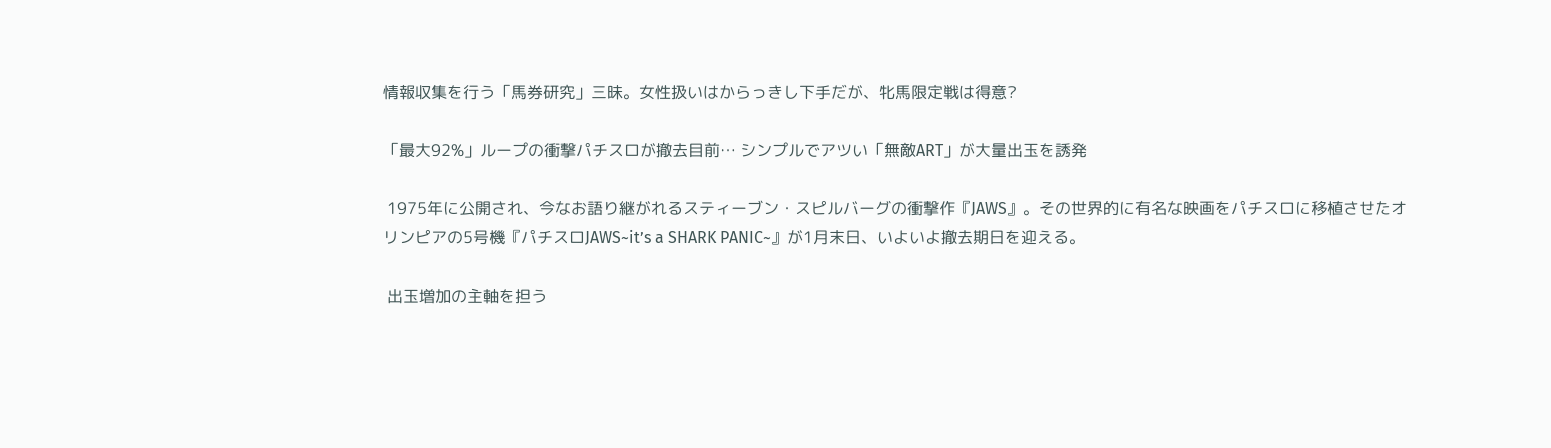情報収集を行う「馬券研究」三昧。女性扱いはからっきし下手だが、牝馬限定戦は得意?

「最大92%」ループの衝撃パチスロが撤去目前… シンプルでアツい「無敵ART」が大量出玉を誘発

 1975年に公開され、今なお語り継がれるスティーブン・スピルバーグの衝撃作『JAWS』。その世界的に有名な映画をパチスロに移植させたオリンピアの5号機『パチスロJAWS~it’s a SHARK PANIC~』が1月末日、いよいよ撤去期日を迎える。

 出玉増加の主軸を担う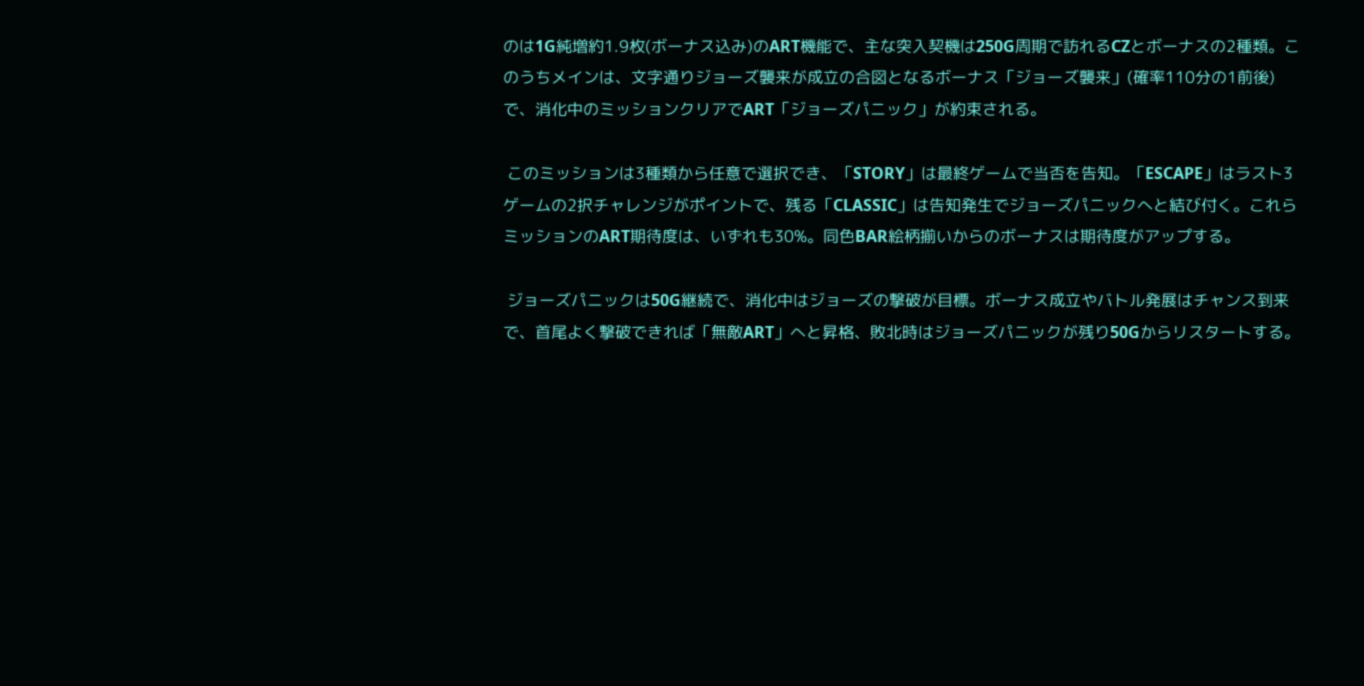のは1G純増約1.9枚(ボーナス込み)のART機能で、主な突入契機は250G周期で訪れるCZとボーナスの2種類。このうちメインは、文字通りジョーズ襲来が成立の合図となるボーナス「ジョーズ襲来」(確率110分の1前後)で、消化中のミッションクリアでART「ジョーズパニック」が約束される。

 このミッションは3種類から任意で選択でき、「STORY」は最終ゲームで当否を告知。「ESCAPE」はラスト3ゲームの2択チャレンジがポイントで、残る「CLASSIC」は告知発生でジョーズパニックへと結び付く。これらミッションのART期待度は、いずれも30%。同色BAR絵柄揃いからのボーナスは期待度がアップする。

 ジョーズパニックは50G継続で、消化中はジョーズの撃破が目標。ボーナス成立やバトル発展はチャンス到来で、首尾よく撃破できれば「無敵ART」へと昇格、敗北時はジョーズパニックが残り50Gからリスタートする。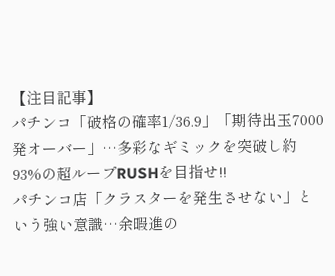【注目記事】
パチンコ「破格の確率1/36.9」「期待出玉7000発オーバー」…多彩なギミックを突破し約93%の超ループRUSHを目指せ!!
パチンコ店「クラスターを発生させない」という強い意識…余暇進の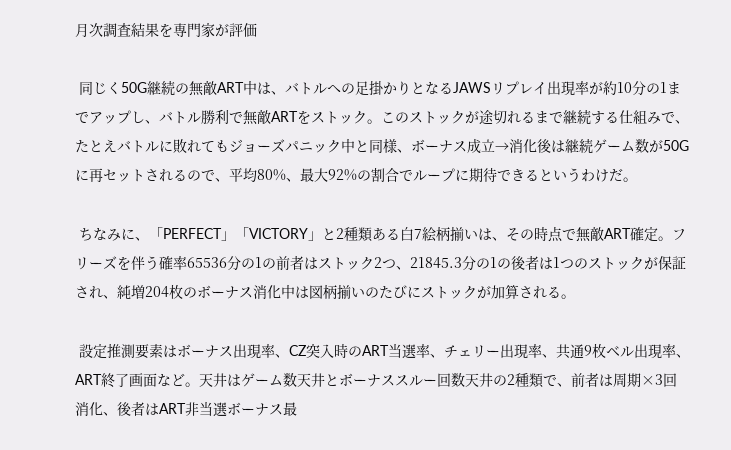月次調査結果を専門家が評価

 同じく50G継続の無敵ART中は、バトルへの足掛かりとなるJAWSリプレイ出現率が約10分の1までアップし、バトル勝利で無敵ARTをストック。このストックが途切れるまで継続する仕組みで、たとえバトルに敗れてもジョーズパニック中と同様、ボーナス成立→消化後は継続ゲーム数が50Gに再セットされるので、平均80%、最大92%の割合でループに期待できるというわけだ。

 ちなみに、「PERFECT」「VICTORY」と2種類ある白7絵柄揃いは、その時点で無敵ART確定。フリーズを伴う確率65536分の1の前者はストック2つ、21845.3分の1の後者は1つのストックが保証され、純増204枚のボーナス消化中は図柄揃いのたびにストックが加算される。

 設定推測要素はボーナス出現率、CZ突入時のART当選率、チェリー出現率、共通9枚ベル出現率、ART終了画面など。天井はゲーム数天井とボーナススルー回数天井の2種類で、前者は周期×3回消化、後者はART非当選ボーナス最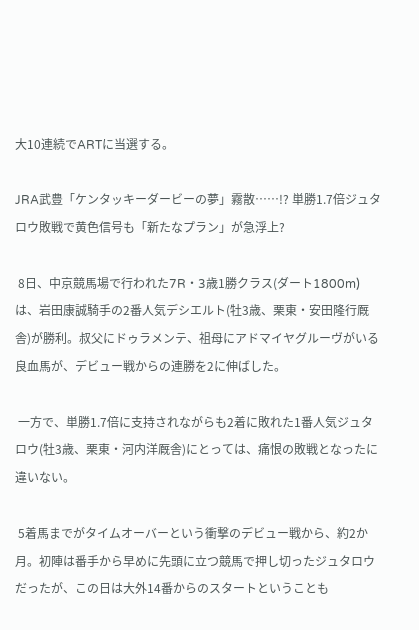大10連続でARTに当選する。

JRA武豊「ケンタッキーダービーの夢」霧散……!? 単勝1.7倍ジュタロウ敗戦で黄色信号も「新たなプラン」が急浮上?

 8日、中京競馬場で行われた7R・3歳1勝クラス(ダート1800m)は、岩田康誠騎手の2番人気デシエルト(牡3歳、栗東・安田隆行厩舎)が勝利。叔父にドゥラメンテ、祖母にアドマイヤグルーヴがいる良血馬が、デビュー戦からの連勝を2に伸ばした。

 一方で、単勝1.7倍に支持されながらも2着に敗れた1番人気ジュタロウ(牡3歳、栗東・河内洋厩舎)にとっては、痛恨の敗戦となったに違いない。

 5着馬までがタイムオーバーという衝撃のデビュー戦から、約2か月。初陣は番手から早めに先頭に立つ競馬で押し切ったジュタロウだったが、この日は大外14番からのスタートということも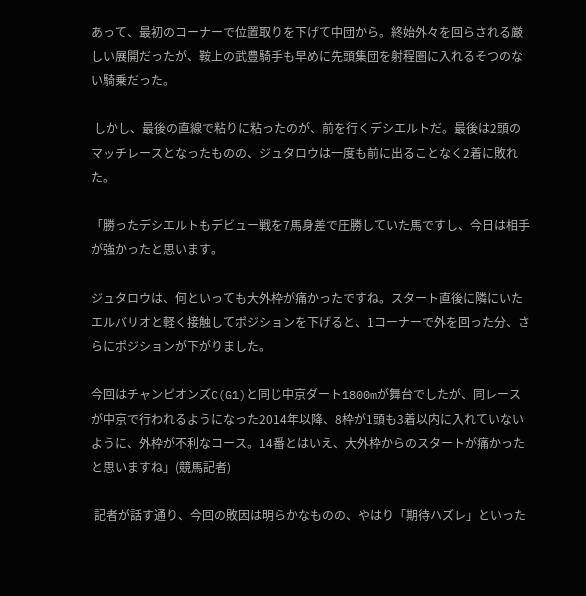あって、最初のコーナーで位置取りを下げて中団から。終始外々を回らされる厳しい展開だったが、鞍上の武豊騎手も早めに先頭集団を射程圏に入れるそつのない騎乗だった。

 しかし、最後の直線で粘りに粘ったのが、前を行くデシエルトだ。最後は2頭のマッチレースとなったものの、ジュタロウは一度も前に出ることなく2着に敗れた。

「勝ったデシエルトもデビュー戦を7馬身差で圧勝していた馬ですし、今日は相手が強かったと思います。

ジュタロウは、何といっても大外枠が痛かったですね。スタート直後に隣にいたエルバリオと軽く接触してポジションを下げると、1コーナーで外を回った分、さらにポジションが下がりました。

今回はチャンピオンズC(G1)と同じ中京ダート1800mが舞台でしたが、同レースが中京で行われるようになった2014年以降、8枠が1頭も3着以内に入れていないように、外枠が不利なコース。14番とはいえ、大外枠からのスタートが痛かったと思いますね」(競馬記者)

 記者が話す通り、今回の敗因は明らかなものの、やはり「期待ハズレ」といった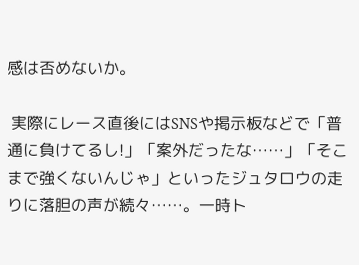感は否めないか。

 実際にレース直後にはSNSや掲示板などで「普通に負けてるし!」「案外だったな……」「そこまで強くないんじゃ」といったジュタロウの走りに落胆の声が続々……。一時ト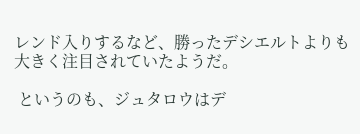レンド入りするなど、勝ったデシエルトよりも大きく注目されていたようだ。

 というのも、ジュタロウはデ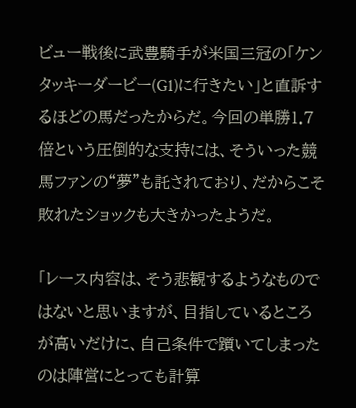ビュー戦後に武豊騎手が米国三冠の「ケンタッキーダービー(G1)に行きたい」と直訴するほどの馬だったからだ。今回の単勝1.7倍という圧倒的な支持には、そういった競馬ファンの“夢”も託されており、だからこそ敗れたショックも大きかったようだ。

「レース内容は、そう悲観するようなものではないと思いますが、目指しているところが高いだけに、自己条件で躓いてしまったのは陣営にとっても計算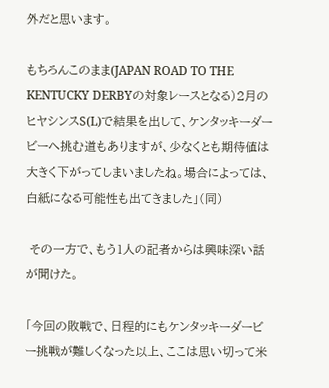外だと思います。

もちろんこのまま(JAPAN ROAD TO THE KENTUCKY DERBYの対象レースとなる)2月のヒヤシンスS(L)で結果を出して、ケンタッキーダービーへ挑む道もありますが、少なくとも期待値は大きく下がってしまいましたね。場合によっては、白紙になる可能性も出てきました」(同)

 その一方で、もう1人の記者からは興味深い話が聞けた。

「今回の敗戦で、日程的にもケンタッキーダービー挑戦が難しくなった以上、ここは思い切って米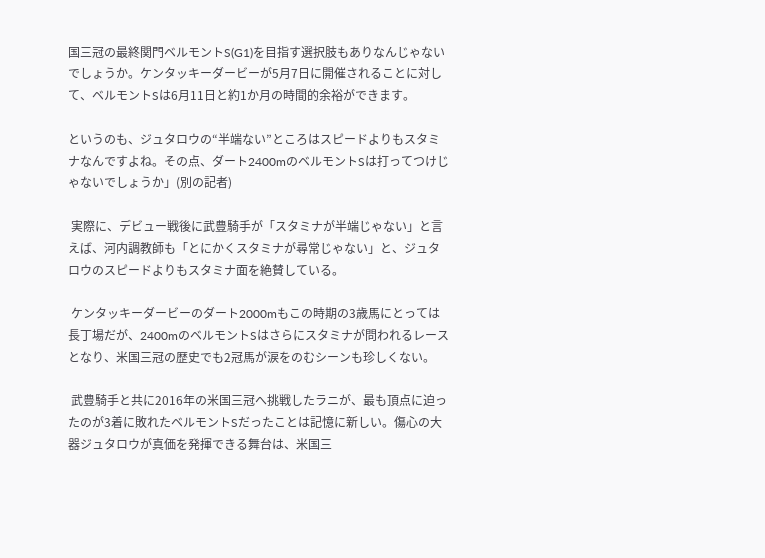国三冠の最終関門ベルモントS(G1)を目指す選択肢もありなんじゃないでしょうか。ケンタッキーダービーが5月7日に開催されることに対して、ベルモントSは6月11日と約1か月の時間的余裕ができます。

というのも、ジュタロウの“半端ない”ところはスピードよりもスタミナなんですよね。その点、ダート2400mのベルモントSは打ってつけじゃないでしょうか」(別の記者)

 実際に、デビュー戦後に武豊騎手が「スタミナが半端じゃない」と言えば、河内調教師も「とにかくスタミナが尋常じゃない」と、ジュタロウのスピードよりもスタミナ面を絶賛している。

 ケンタッキーダービーのダート2000mもこの時期の3歳馬にとっては長丁場だが、2400mのベルモントSはさらにスタミナが問われるレースとなり、米国三冠の歴史でも2冠馬が涙をのむシーンも珍しくない。

 武豊騎手と共に2016年の米国三冠へ挑戦したラニが、最も頂点に迫ったのが3着に敗れたベルモントSだったことは記憶に新しい。傷心の大器ジュタロウが真価を発揮できる舞台は、米国三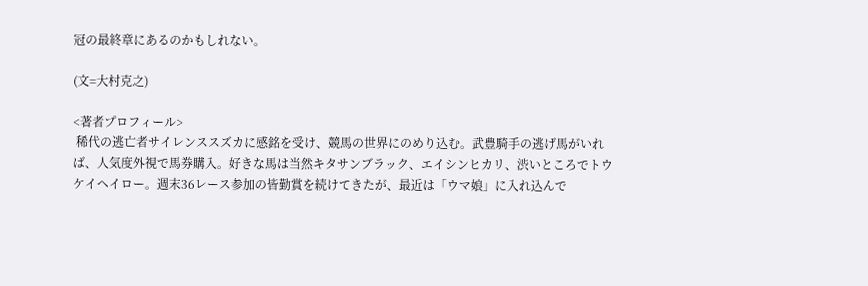冠の最終章にあるのかもしれない。

(文=大村克之)

<著者プロフィール>
 稀代の逃亡者サイレンススズカに感銘を受け、競馬の世界にのめり込む。武豊騎手の逃げ馬がいれば、人気度外視で馬券購入。好きな馬は当然キタサンブラック、エイシンヒカリ、渋いところでトウケイヘイロー。週末36レース参加の皆勤賞を続けてきたが、最近は「ウマ娘」に入れ込んで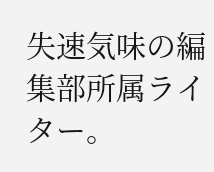失速気味の編集部所属ライター。